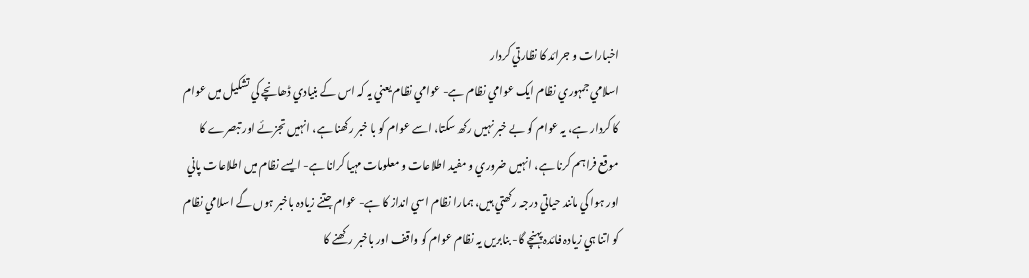اخبارات و جرائد کا نظارتي کردار
اسلامي جمہوري نظام ايک عوامي نظام ہے- عوامي نظام يعني يہ کہ اس کے بنيادي ڈھانچے کي تشکيل ميں عوام کا کردار ہے، يہ عوام کو بے خبر نہيں رکھ سکتا، اسے عوام کو با خبر رکھنا ہے، انہيں تجزئے اور تبصرے کا موقع فراہم کرنا ہے، انہيں ضروري و مفيد اطلاعات و معلومات مہيا کرانا ہے- ايسے نظام ميں اطلاعات پاني اور ہوا کي مانند حياتي درجہ رکھتي ہيں، ہمارا نظام اسي انداز کا ہے- عوام جتنے زيادہ باخبر ہوں گے اسلامي نظام کو اتنا ہي زيادہ فائدہ پہنچے گا- بنابريں يہ نظام عوام کو واقف اور باخبر رکھنے کا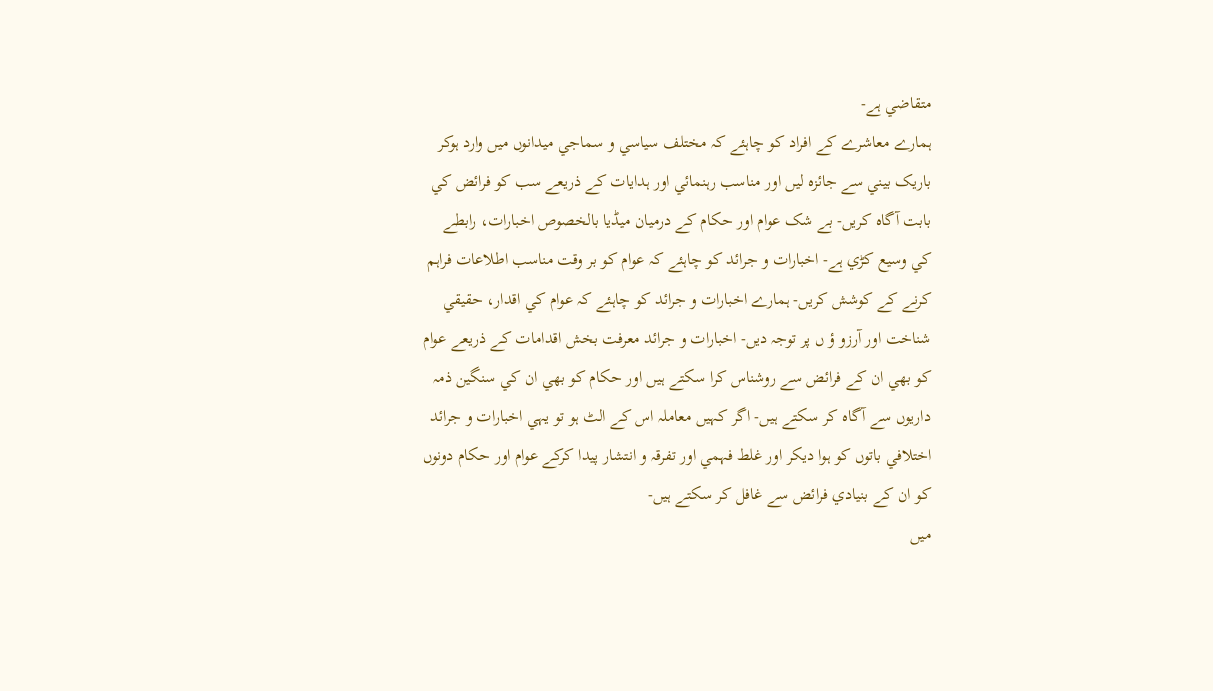متقاضي ہے-
ہمارے معاشرے کے افراد کو چاہئے کہ مختلف سياسي و سماجي ميدانوں ميں وارد ہوکر باريک بيني سے جائزہ ليں اور مناسب رہنمائي اور ہدايات کے ذريعے سب کو فرائض کي بابت آگاہ کريں- بے شک عوام اور حکام کے درميان ميڈيا بالخصوص اخبارات، رابطے کي وسيع کڑي ہے- اخبارات و جرائد کو چاہئے کہ عوام کو بر وقت مناسب اطلاعات فراہم کرنے کے کوشش کريں- ہمارے اخبارات و جرائد کو چاہئے کہ عوام کي اقدار، حقيقي شناخت اور آرزو ؤ ں پر توجہ ديں- اخبارات و جرائد معرفت بخش اقدامات کے ذريعے عوام کو بھي ان کے فرائض سے روشناس کرا سکتے ہيں اور حکام کو بھي ان کي سنگين ذمہ داريوں سے آگاہ کر سکتے ہيں- اگر کہيں معاملہ اس کے الٹ ہو تو يہي اخبارات و جرائد اختلافي باتوں کو ہوا ديکر اور غلط فہمي اور تفرقہ و انتشار پيدا کرکے عوام اور حکام دونوں کو ان کے بنيادي فرائض سے غافل کر سکتے ہيں-
ميں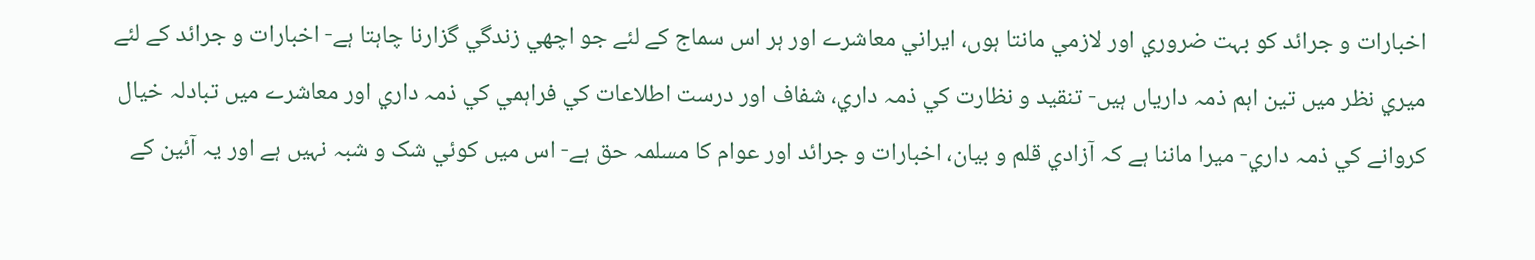اخبارات و جرائد کو بہت ضروري اور لازمي مانتا ہوں، ايراني معاشرے اور ہر اس سماج کے لئے جو اچھي زندگي گزارنا چاہتا ہے- اخبارات و جرائد کے لئے ميري نظر ميں تين اہم ذمہ دارياں ہيں- تنقيد و نظارت کي ذمہ داري، شفاف اور درست اطلاعات کي فراہمي کي ذمہ داري اور معاشرے ميں تبادلہ خيال کروانے کي ذمہ داري- ميرا ماننا ہے کہ آزادي قلم و بيان، اخبارات و جرائد اور عوام کا مسلمہ حق ہے- اس ميں کوئي شک و شبہ نہيں ہے اور يہ آئين کے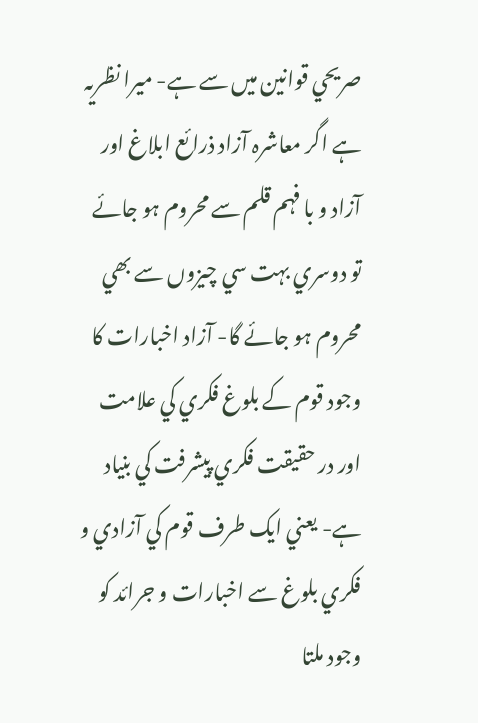صريحي قوانين ميں سے ہے- ميرا نظريہ ہے اگر معاشرہ آزاد ذرائع ابلاغ اور آزاد و با فہم قلم سے محروم ہو جائے تو دوسري بہت سي چيزوں سے بھي محروم ہو جائے گا- آزاد اخبارات کا وجود قوم کے بلوغ فکري کي علامت اور در حقيقت فکري پيشرفت کي بنياد ہے- يعني ايک طرف قوم کي آزادي و فکري بلوغ سے اخبارات و جرائد کو وجود ملتا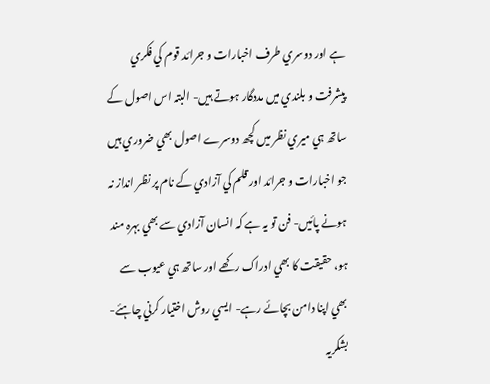ہے اور دوسري طرف اخبارات و جرائد قوم کي فکري پيشرفت و بلندي ميں مددگار ہوتے ہيں- البتہ اس اصول کے ساتھ ہي ميري نظر ميں کچھ دوسرے اصول بھي ضروري ہيں جو اخبارات و جرائد اور قلم کي آزادي کے نام پر نظر انداز نہ ہونے پائيں- فن تو يہ ہے کہ انسان آزادي سے بھي بہرہ مند ہو، حقيقت کا بھي ادراک رکھے اور ساتھ ہي عيوب سے بھي اپنا دامن بچائے رہے- ايسي روش اختيار کرني چاہئے-
بشکريہ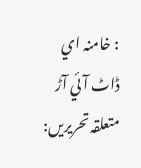: خامنہ اي ڈاٹ آئي آڑ
متعلقہ تحريريں: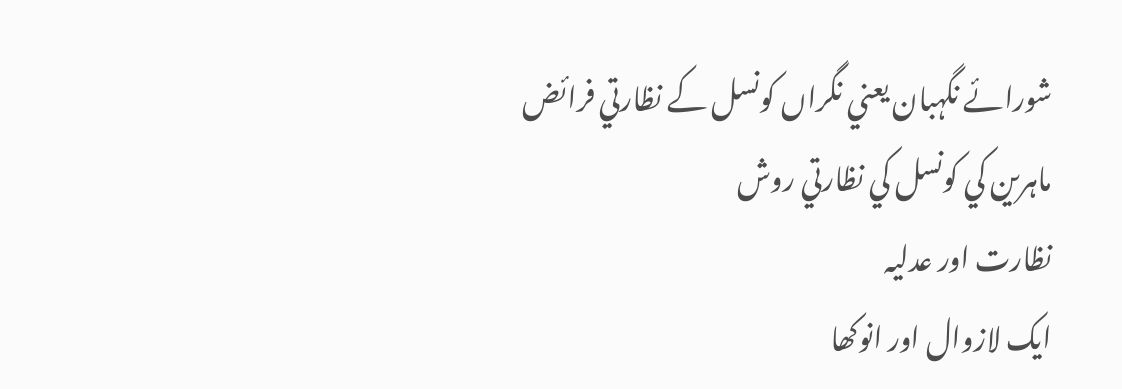شورائے نگہبان يعني نگراں کونسل کے نظارتي فرائض
ماہرين کي کونسل کي نظارتي روش
نظارت اور عدليہ
ايک لازوال اور انوکھا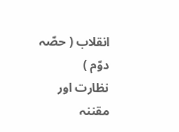انقلاب ( حصّہ دوّم )
نظارت اور مقننہ